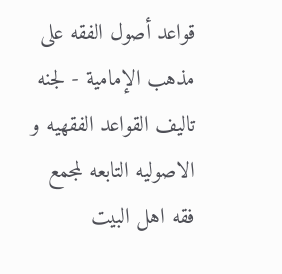قواعد أصول الفقه على مذهب الإمامية - لجنه تاليف القواعد الفقهيه و الاصوليه التابعه لمجمع فقه اهل البيت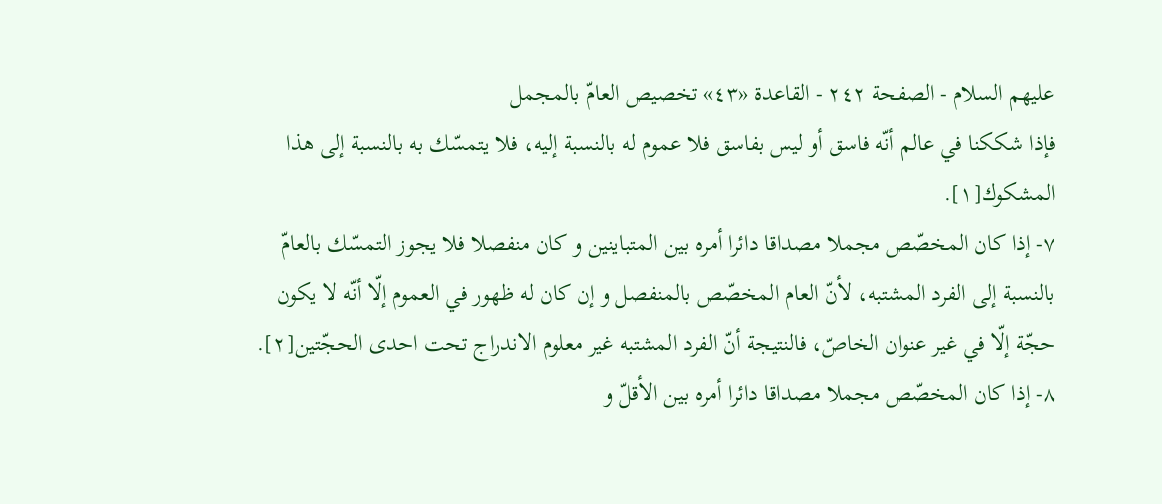عليهم السلام - الصفحة ٢٤٢ - القاعدة «٤٣» تخصيص العامّ بالمجمل
فإذا شككنا في عالم أنّه فاسق أو ليس بفاسق فلا عموم له بالنسبة إليه، فلا يتمسّك به بالنسبة إلى هذا المشكوك[١].
٧- إذا كان المخصّص مجملا مصداقا دائرا أمره بين المتباينين و كان منفصلا فلا يجوز التمسّك بالعامّ بالنسبة إلى الفرد المشتبه، لأنّ العام المخصّص بالمنفصل و إن كان له ظهور في العموم إلّا أنّه لا يكون حجّة إلّا في غير عنوان الخاصّ، فالنتيجة أنّ الفرد المشتبه غير معلوم الاندراج تحت احدى الحجّتين[٢].
٨- إذا كان المخصّص مجملا مصداقا دائرا أمره بين الأقلّ و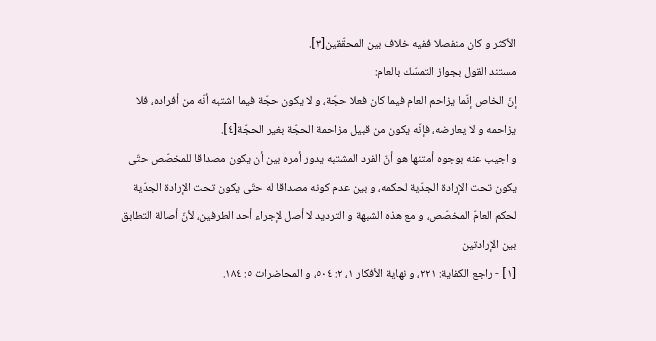الأكثر و كان منفصلا ففيه خلاف بين المحقّقين[٣].
مستند القول بجواز التمسّك بالعام:
إنّ الخاص إنّما يزاحم العام فيما كان فعلا حجّة، و لا يكون حجّة فيما اشتبه أنّه من أفراده، فلا يزاحمه و لا يعارضه، فإنّه يكون من قبيل مزاحمة الحجّة بغير الحجّة[٤].
و اجيب عنه بوجوه أمتنها هو أنّ الفرد المشتبه يدور أمره بين أن يكون مصداقا للمخصّص حتّى يكون تحت الإرادة الجدّية لحكمه، و بين عدم كونه مصداقا له حتّى يكون تحت الإرادة الجدّية لحكم العامّ المخصّص، و مع هذه الشبهة و الترديد لا أصل لإجراء أحد الطرفين، لأنّ أصالة التطابق بين الإرادتين
[١] - راجع الكفاية: ٢٢١، و نهاية الأفكار ١، ٢: ٥٠٤، و المحاضرات ٥: ١٨٤.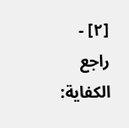[٢] - راجع الكفاية: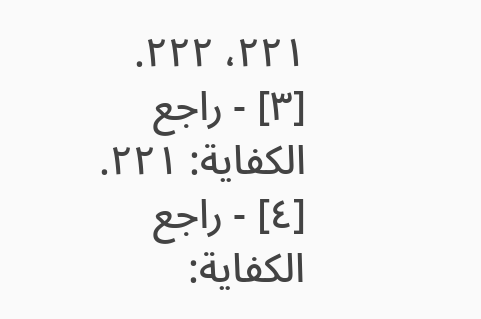٢٢١، ٢٢٢.
[٣] - راجع الكفاية: ٢٢١.
[٤] - راجع الكفاية: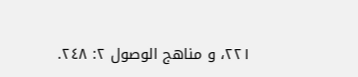٢٢١، و مناهج الوصول ٢: ٢٤٨.